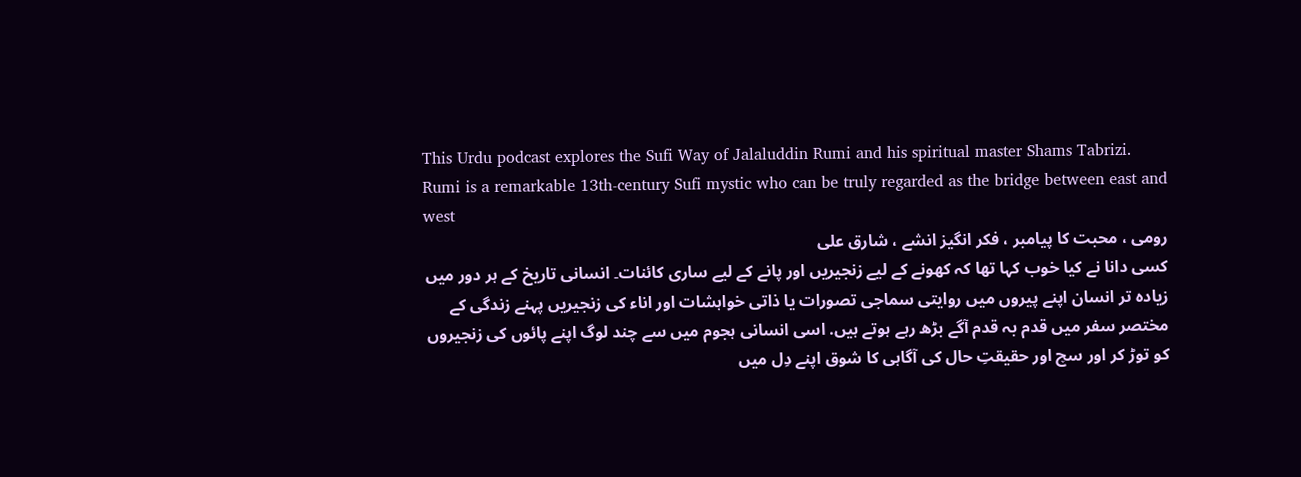This Urdu podcast explores the Sufi Way of Jalaluddin Rumi and his spiritual master Shams Tabrizi. Rumi is a remarkable 13th-century Sufi mystic who can be truly regarded as the bridge between east and west
رومی ، محبت کا پیامبر ، فکر انگیز انشے ، شارق علی
کسی دانا نے کیا خوب کہا تھا کہ کھونے کے لیے زنجیریں اور پانے کے لیے ساری کائنات۔ انسانی تاریخ کے ہر دور میں زیادہ تر انسان اپنے پیروں میں روایتی سماجی تصورات یا ذاتی خواہشات اور اناء کی زنجیریں پہنے زندگی کے مختصر سفر میں قدم بہ قدم آگے بڑھ رہے ہوتے ہیں. اسی انسانی ہجوم میں سے چند لوگ اپنے پائوں کی زنجیروں کو توڑ کر اور سچ اور حقیقتِ حال کی آگاہی کا شوق اپنے دِل میں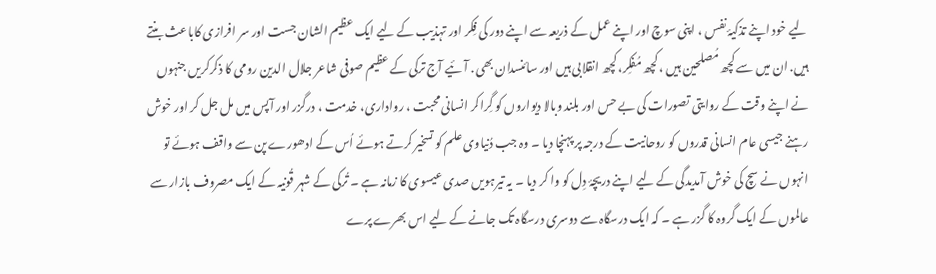لیے خود اپنے تذکیۂ نفس ، اپنی سوچ اور اپنے عمل کے ذریعہ سے اپنے دور کی فِکر اور تہذیب کے لیے ایک عظیم الشان جست اور سر افرازی کاباعث بنتے ہیں. ان میں سے کچھ مُصلحین ہیں ، کچھ مُفکِر، کچھ انقلابی ہیں اور سائنسدان بھی . آئیے آج ترکی کے عظیم صوفی شاعر جلال الدین رومی کا ذکرکریں جنہوں نے اپنے وقت کے روایتی تصورات کی بے حس اور بلند وبالا دیواروں کو گِراکر انسانی محبت ، رواداری، خدمت ، درگزر اور آپس میں مل جل کر اور خوش رہنے جیسی عام انسانی قدروں کو روحانیت کے درجہ پر پہنچا دیا ۔ وہ جب دُنیاوی علم کو تسخیر کرتے ہوئے اُس کے ادھورے پن سے واقف ہوئے تو انہوں نے سچ کی خوش آمدیدگی کے لیے اپنے دریچۂ دِل کو وا کر دیا ۔ یہ تیرہویں صدی عیسوی کا زمانہ ہے ۔ تُرکی کے شہر قُونیہ کے ایک مصروف بازار سے عالموں کے ایک گروہ کا گزر ہے ۔ کہ ایک درسگاہ سے دوسری درسگاہ تک جانے کے لیے اس بھرے پرے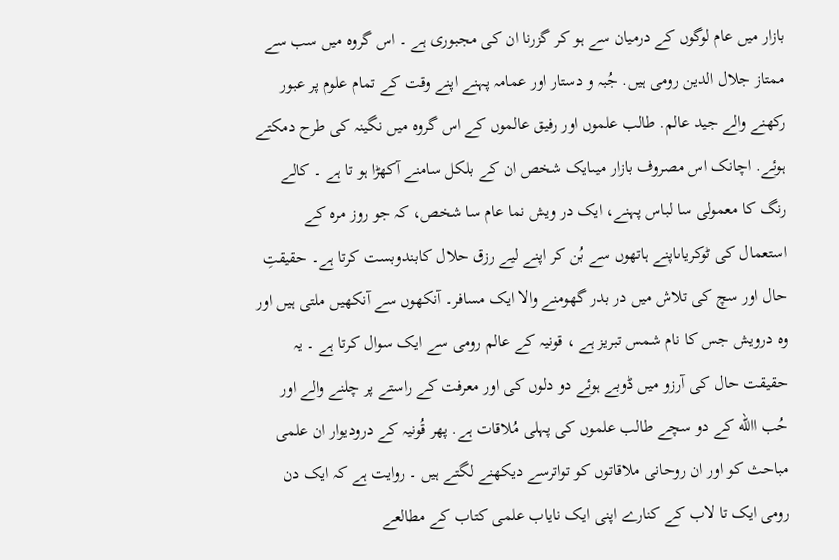بازار میں عام لوگوں کے درمیان سے ہو کر گزرنا ان کی مجبوری ہے ۔ اس گروہ میں سب سے ممتاز جلال الدین رومی ہیں. جُبہ و دستار اور عمامہ پہنے اپنے وقت کے تمام علوم پر عبور رکھنے والے جید عالم. طالب علموں اور رفیق عالموں کے اس گروہ میں نگینہ کی طرح دمکتے ہوئے. اچانک اس مصروف بازار میںایک شخص ان کے بلکل سامنے آکھڑا ہو تا ہے ۔ کالے رنگ کا معمولی سا لباس پہنے، ایک در ویش نما عام سا شخص، کہ جو روز مرہ کے استعمال کی ٹوکریاںاپنے ہاتھوں سے بُن کر اپنے لیے رزق حلال کابندوبست کرتا ہے۔ حقیقتِ حال اور سچ کی تلاش میں در بدر گھومنے والا ایک مسافر۔ آنکھوں سے آنکھیں ملتی ہیں اور وہ درویش جس کا نام شمس تبریز ہے ، قونیہ کے عالم رومی سے ایک سوال کرتا ہے ۔ یہ حقیقت حال کی آرزو میں ڈوبے ہوئے دو دلوں کی اور معرفت کے راستے پر چلنے والے اور حُب االله کے دو سچے طالب علموں کی پہلی مُلاقات ہے. پھر قُونیہ کے درودیوار ان علمی مباحث کو اور ان روحانی ملاقاتوں کو تواترسے دیکھنے لگتے ہیں ۔ روایت ہے کہ ایک دن رومی ایک تا لاب کے کنارے اپنی ایک نایاب علمی کتاب کے مطالعے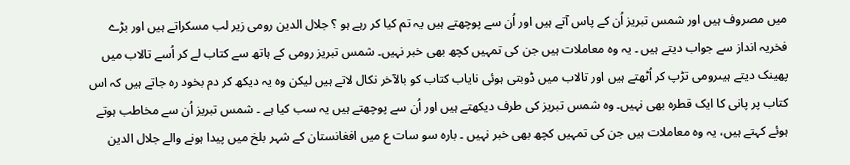میں مصروف ہیں اور شمس تبریز اُن کے پاس آتے ہیں اور اُن سے پوچھتے ہیں یہ تم کیا کر رہے ہو ؟ جلال الدین رومی زیر لب مسکراتے ہیں اور بڑے فخریہ انداز سے جواب دیتے ہیں ۔ یہ وہ معاملات ہیں جن کی تمہیں کچھ بھی خبر نہیں۔ شمس تبریز رومی کے ہاتھ سے کتاب لے کر اُسے تالاب میں پھینک دیتے ہیںرومی تڑپ کر اُٹھتے ہیں اور تالاب میں ڈوبتی ہوئی نایاب کتاب کو بالآخر نکال لاتے ہیں لیکن وہ یہ دیکھ کر دم بخود رہ جاتے ہیں کہ اس کتاب پر پانی کا ایک قطرہ بھی نہیں۔ وہ شمس تبریز کی طرف دیکھتے ہیں اور اُن سے پوچھتے ہیں یہ سب کیا ہے ۔ شمس تبریز اُن سے مخاطب ہوتے ہوئے کہتے ہیں، یہ وہ معاملات ہیں جن کی تمہیں کچھ بھی خبر نہیں ۔ بارہ سو سات ع میں افغانستان کے شہر بلخ میں پیدا ہونے والے جلال الدین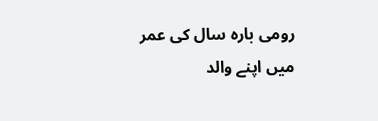رومی بارہ سال کی عمر میں اپنے والد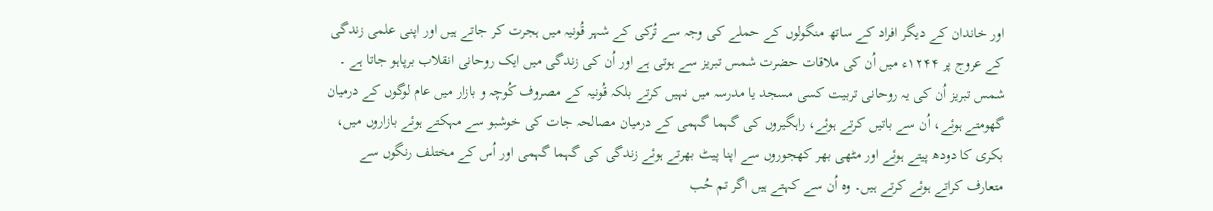اور خاندان کے دیگر افراد کے ساتھ منگولوں کے حملے کی وجہ سے تُرکی کے شہر قُونیہ میں ہجرت کر جاتے ہیں اور اپنی علمی زندگی کے عروج پر ۱۲۴۴ء میں اُن کی ملاقات حضرت شمس تبریز سے ہوتی ہے اور اُن کی زندگی میں ایک روحانی انقلاب برپاہو جاتا ہے ۔ شمس تبریز اُن کی یہ روحانی تربیت کسی مسجد یا مدرسہ میں نہیں کرتے بلکہ قُونیہ کے مصروف کُوچہ و بازار میں عام لوگوں کے درمیان گھومتے ہوئے، اُن سے باتیں کرتے ہوئے، راہگیروں کی گہما گہمی کے درمیان مصالحہ جات کی خوشبو سے مہکتے ہوئے بازاروں میں، بکری کا دودھ پیتے ہوئے اور مٹھی بھر کھجوروں سے اپنا پیٹ بھرتے ہوئے زندگی کی گہما گہمی اور اُس کے مختلف رنگوں سے متعارف کراتے ہوئے کرتے ہیں۔ وہ اُن سے کہتے ہیں اگر تم حُب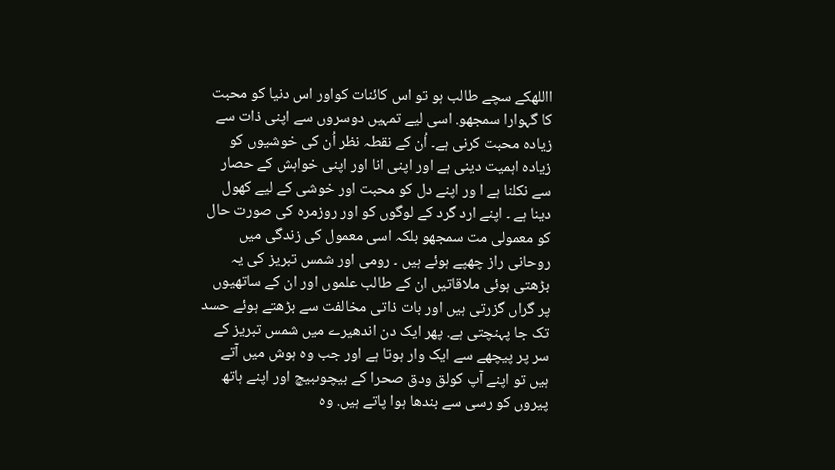االلهکے سچے طالب ہو تو اس کائنات کواور اس دنیا کو محبت کا گہوارا سمجھو. اسی لیے تمہیں دوسروں سے اپنی ذات سے زیادہ محبت کرنی ہے۔ اُن کے نقطہ نظر اُن کی خوشیوں کو زیادہ اہمیت دینی ہے اور اپنی انا اور اپنی خواہش کے حصار سے نکلنا ہے ا ور اپنے دل کو محبت اور خوشی کے لیے کھول دینا ہے ۔ اپنے ارد گرد کے لوگوں کو اور روزمرہ کی صورت حال کو معمولی مت سمجھو بلکہ اسی معمول کی زندگی میں روحانی راز چھپے ہوئے ہیں ۔ رومی اور شمس تبریز کی یہ بڑھتی ہوئی ملاقاتیں ان کے طالب علموں اور ان کے ساتھیوں پر گراں گزرتی ہیں اور بات ذاتی مخالفت سے بڑھتے ہوئے حسد تک جا پہنچتی ہے. پھر ایک دن اندھیرے میں شمس تبریز کے سر پر پیچھے سے ایک وار ہوتا ہے اور جب وہ ہوش میں آتے ہیں تو اپنے آپ کولق ودق صحرا کے بیچوںبیچ اور اپنے ہاتھ پیروں کو رسی سے بندھا ہوا پاتے ہیں. وہ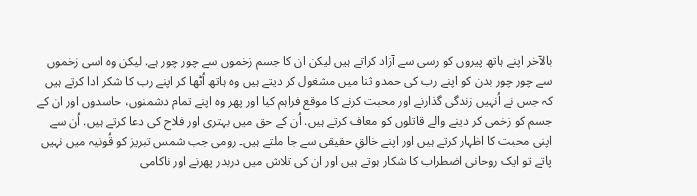بالآخر اپنے ہاتھ پیروں کو رسی سے آزاد کراتے ہیں لیکن ان کا جسم زخموں سے چور چور ہے. لیکن وہ اسی زخموں سے چور چور بدن کو اپنے رب کی حمدو ثنا میں مشغول کر دیتے ہیں وہ ہاتھ اُٹھا کر اپنے رب کا شکر ادا کرتے ہیں کہ جس نے اُنہیں زندگی گذارنے اور محبت کرنے کا موقع فراہم کیا اور پھر وہ اپنے تمام دشمنوں، حاسدوں اور ان کے جسم کو زخمی کر دینے والے قاتلوں کو معاف کرتے ہیں. اُن کے حق میں بہتری اور فلاح کی دعا کرتے ہیں. اُن سے اپنی محبت کا اظہار کرتے ہیں اور اپنے خالقِ حقیقی سے جا ملتے ہیں۔ رومی جب شمس تبریز کو قُونیہ میں نہیں پاتے تو ایک روحانی اضطراب کا شکار ہوتے ہیں اور ان کی تلاش میں دربدر پھرنے اور ناکامی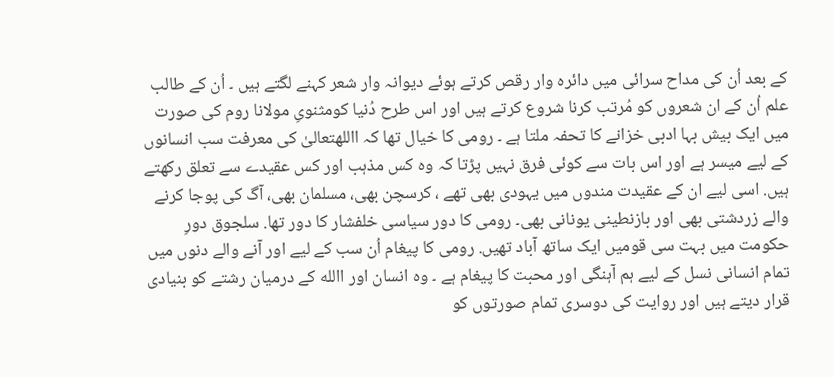کے بعد اُن کی مداح سرائی میں دائرہ وار رقص کرتے ہوئے دیوانہ وار شعر کہنے لگتے ہیں ۔ اُن کے طالب علم اُن کے ان شعروں کو مُرتب کرنا شروع کرتے ہیں اور اس طرح دُنیا کومثنویِ مولانا روم کی صورت میں ایک بیش بہا ادبی خزانے کا تحفہ ملتا ہے ۔ رومی کا خیال تھا کہ االلهتعالیٰ کی معرفت سب انسانوں کے لیے میسر ہے اور اس بات سے کوئی فرق نہیں پڑتا کہ وہ کس مذہب اور کس عقیدے سے تعلق رکھتے ہیں. اسی لیے ان کے عقیدت مندوں میں یہودی بھی تھے ، کرسچن بھی، مسلمان بھی، آگ کی پوجا کرنے والے زردشتی بھی اور بازنطینی یونانی بھی۔ رومی کا دور سیاسی خلفشار کا دور تھا. سلجوق دورِ حکومت میں بہت سی قومیں ایک ساتھ آباد تھیں. رومی کا پیغام اُن سب کے لیے اور آنے والے دنوں میں تمام انسانی نسل کے لیے ہم آہنگی اور محبت کا پیغام ہے ۔ وہ انسان اور االله کے درمیان رشتے کو بنیادی قرار دیتے ہیں اور روایت کی دوسری تمام صورتوں کو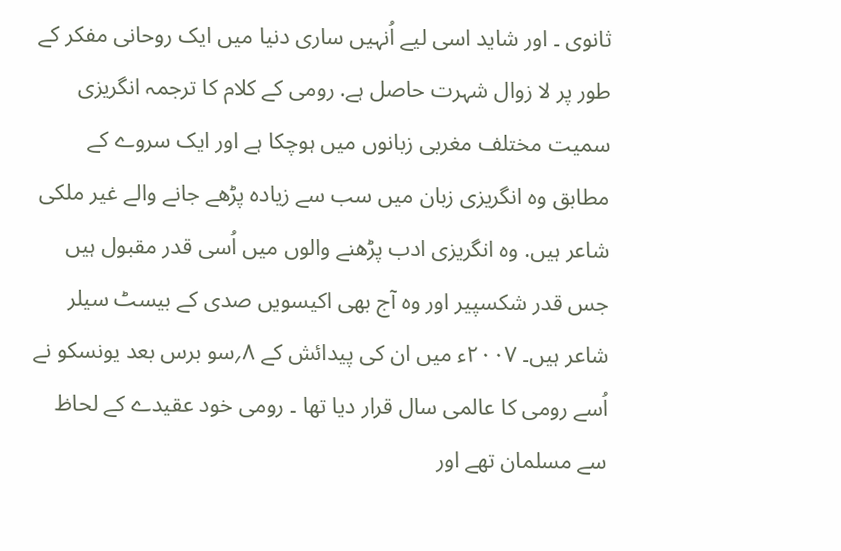ثانوی ۔ اور شاید اسی لیے اُنہیں ساری دنیا میں ایک روحانی مفکر کے طور پر لا زوال شہرت حاصل ہے. رومی کے کلام کا ترجمہ انگریزی سمیت مختلف مغربی زبانوں میں ہوچکا ہے اور ایک سروے کے مطابق وہ انگریزی زبان میں سب سے زیادہ پڑھے جانے والے غیر ملکی شاعر ہیں. وہ انگریزی ادب پڑھنے والوں میں اُسی قدر مقبول ہیں جس قدر شکسپیر اور وہ آج بھی اکیسویں صدی کے بیسٹ سیلر شاعر ہیں۔ ۲۰۰۷ء میں ان کی پیدائش کے ۸؍سو برس بعد یونسکو نے اُسے رومی کا عالمی سال قرار دیا تھا ۔ رومی خود عقیدے کے لحاظ سے مسلمان تھے اور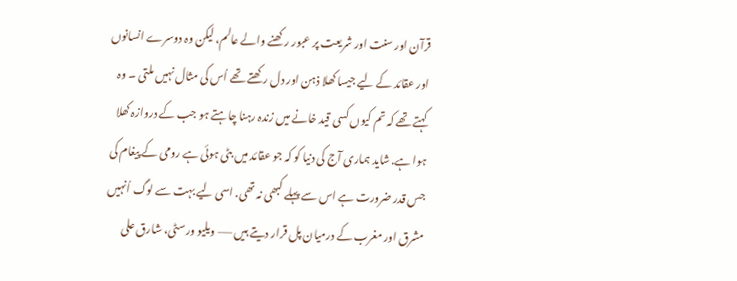قرآن اور سنت اور شریعت پر عبور رکھنے والے عالم، لیکن وہ دوسرے انسانوں اور عقائد کے لیے جیسا کھلا ذہن اور دل رکھتے تھے اُس کی مثال نہیں ملتی ۔ وہ کہتے تھے کہ تم کیوں کسی قید خانے میں زندہ رہنا چاہتے ہو جب کے دروازہ کھلا ہوا ہے. شاید ہماری آج کی دنیا کو کہ جو عقائد میں بٹی ہوئی ہے رومی کے پیغام کی جس قدر ضرورت ہے اس سے پہلے کبھی نہ تھی. اسی لیے بہت سے لوگ اُنہیں مشرق اور مغرب کے درمیان پل قرار دیتے ہیں —– ویلیو ورسٹی، شارق علی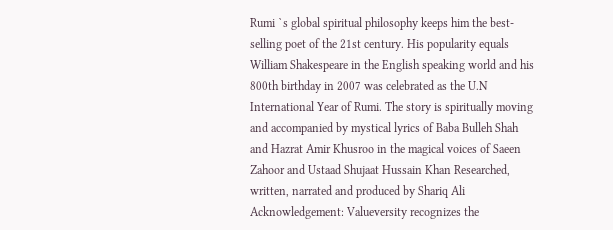Rumi `s global spiritual philosophy keeps him the best-selling poet of the 21st century. His popularity equals William Shakespeare in the English speaking world and his 800th birthday in 2007 was celebrated as the U.N International Year of Rumi. The story is spiritually moving and accompanied by mystical lyrics of Baba Bulleh Shah and Hazrat Amir Khusroo in the magical voices of Saeen Zahoor and Ustaad Shujaat Hussain Khan Researched, written, narrated and produced by Shariq Ali
Acknowledgement: Valueversity recognizes the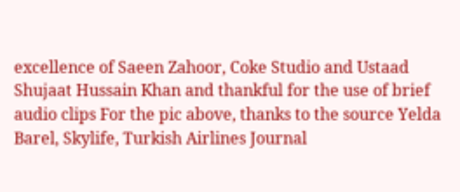excellence of Saeen Zahoor, Coke Studio and Ustaad Shujaat Hussain Khan and thankful for the use of brief audio clips For the pic above, thanks to the source Yelda Barel, Skylife, Turkish Airlines Journal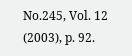No.245, Vol. 12 (2003), p. 92.